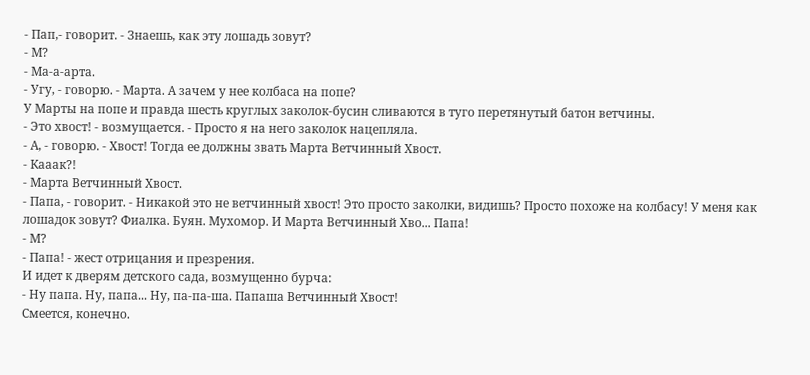- Пап,- говорит. - Знаешь, как эту лошадь зовут?
- М?
- Ма-а-арта.
- Угу, - говорю. - Марта. А зачем у нее колбаса на попе?
У Марты на попе и правда шесть круглых заколок-бусин сливаются в туго перетянутый батон ветчины.
- Это хвост! - возмущается. - Просто я на него заколок нацепляла.
- А, - говорю. - Хвост! Тогда ее должны звать Марта Ветчинный Хвост.
- Кааак?!
- Марта Ветчинный Хвост.
- Папа, - говорит. - Никакой это не ветчинный хвост! Это просто заколки, видишь? Просто похоже на колбасу! У меня как лошадок зовут? Фиалка. Буян. Мухомор. И Марта Ветчинный Хво... Папа!
- М?
- Папа! - жест отрицания и презрения.
И идет к дверям детского сада, возмущенно бурча:
- Ну папа. Ну, папа... Ну, па-па-ша. Папаша Ветчинный Хвост!
Смеется, конечно.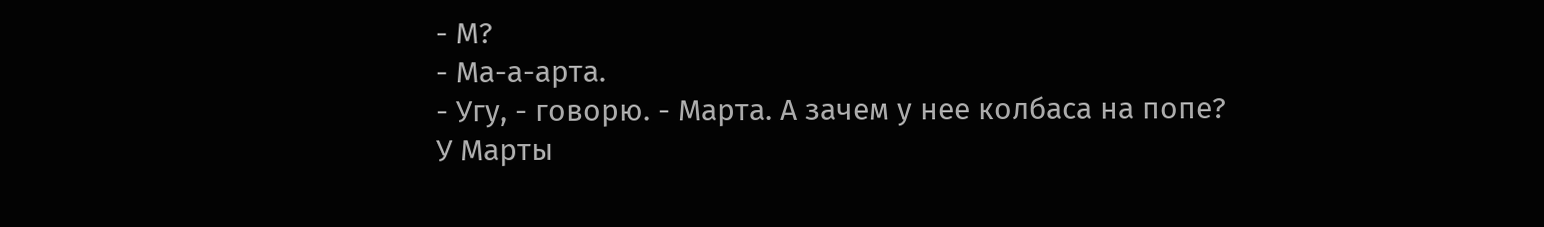- М?
- Ма-а-арта.
- Угу, - говорю. - Марта. А зачем у нее колбаса на попе?
У Марты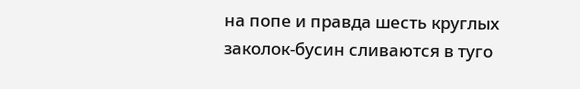на попе и правда шесть круглых заколок-бусин сливаются в туго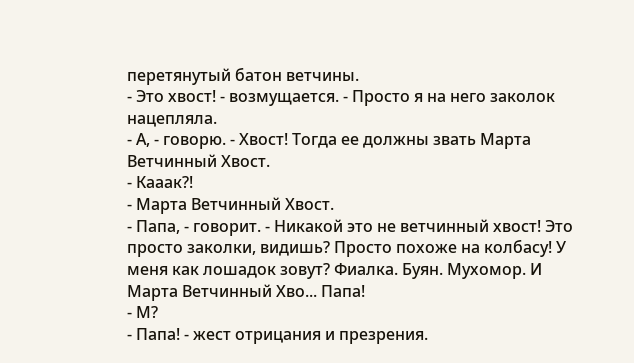перетянутый батон ветчины.
- Это хвост! - возмущается. - Просто я на него заколок нацепляла.
- А, - говорю. - Хвост! Тогда ее должны звать Марта Ветчинный Хвост.
- Кааак?!
- Марта Ветчинный Хвост.
- Папа, - говорит. - Никакой это не ветчинный хвост! Это просто заколки, видишь? Просто похоже на колбасу! У меня как лошадок зовут? Фиалка. Буян. Мухомор. И Марта Ветчинный Хво... Папа!
- М?
- Папа! - жест отрицания и презрения.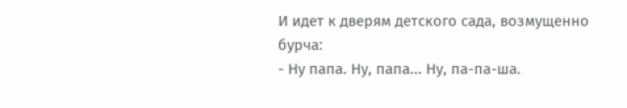И идет к дверям детского сада, возмущенно бурча:
- Ну папа. Ну, папа... Ну, па-па-ша.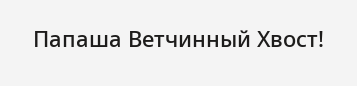Папаша Ветчинный Хвост!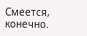Смеется, конечно.